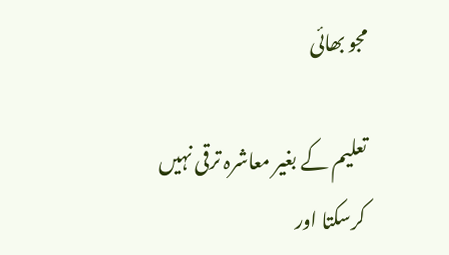مجو بھائی

تعلیم کے بغیر معاشرہ ترقی نہیں کرسکتا اور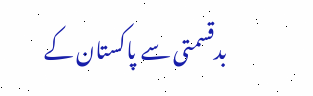بدقسمتی سے پاکستان کے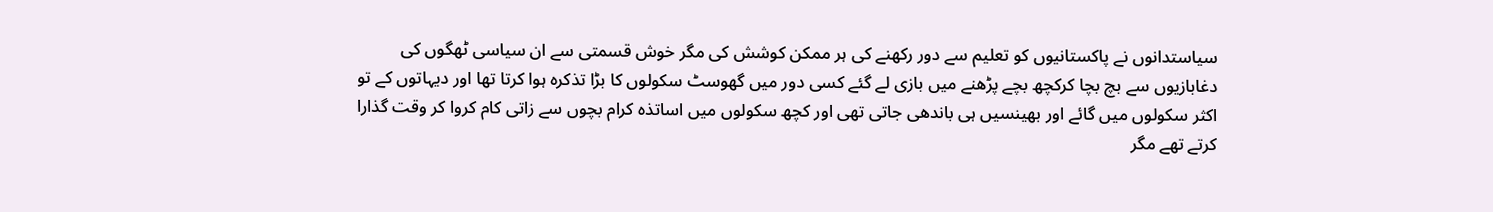سیاستدانوں نے پاکستانیوں کو تعلیم سے دور رکھنے کی ہر ممکن کوشش کی مگر خوش قسمتی سے ان سیاسی ٹھگوں کی دغابازیوں سے بچ بچا کرکچھ بچے پڑھنے میں بازی لے گئے کسی دور میں گھوسٹ سکولوں کا بڑا تذکرہ ہوا کرتا تھا اور دیہاتوں کے تو اکثر سکولوں میں گائے اور بھینسیں ہی باندھی جاتی تھی اور کچھ سکولوں میں اساتذہ کرام بچوں سے زاتی کام کروا کر وقت گذارا کرتے تھے مگر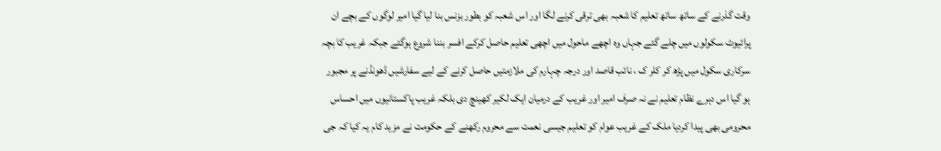وقت گذرنے کے ساتھ ساتھ تعلیم کا شعبہ بھی ترقی کرنے لگا اور اس شعبہ کو بطور بزنس بنا لیا گیا امیر لوگوں کے بچے ان پرائیوٹ سکولوں میں چلے گئے جہاں وہ اچھے ماحول میں اچھی تعلیم حاصل کرکے افسر بننا شروع ہوگئے جبکہ غریب کا بچہ سرکاری سکول میں پڑھ کر کلر ک ، نائب قاصد اور درجہ چہارم کی ملازمتیں حاصل کرنے کے لیے سفارشیں ڈھونڈنے پر مجبور ہو گیا اس دہرے نظام تعلیم نے نہ صرف امیر اور غریب کے درمیان ایک لکیر کھینچ دی بلکہ غریب پاکستانیوں میں احساس محرومی بھی پیدا کردیا ملک کے غریب عوام کو تعلیم جیسی نعمت سے محروم رکھنے کے حکومت نے مزید کام یہ کیا کہ جی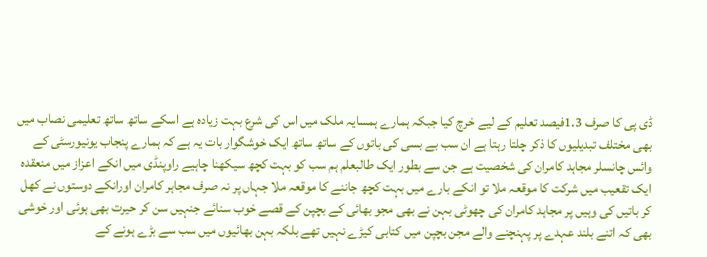ڈی پی کا صرف 1.3فیصد تعلیم کے لیے خرچ کیا جبکہ ہمارے ہمسایہ ملک میں اس کی شرع بہت زیادہ ہے اسکے ساتھ ساتھ تعلیمی نصاب میں بھی مختلف تبدیلیوں کا ذکر چلتا رہتا ہے ان سب بے بسی کی باتوں کے ساتھ ساتھ ایک خوشگوار بات یہ ہے کہ ہمارے پنجاب یونیورسٹی کے وائس چانسلر مجاہد کامران کی شخصیت ہے جن سے بطور ایک طالبعلم ہم سب کو بہت کچھ سیکھنا چاہیے راوپنڈی میں انکے اعزاز میں منعقدہ ایک تقعیب میں شرکت کا موقعہ ملا تو انکے بارے میں بہت کچھ جاننے کا موقعہ ملا جہاں پر نہ صرف مجاہر کامران اورانکے دوستوں نے کھل کر باتیں کی وہیں پر مجاہد کامران کی چھوٹی بہن نے بھی مجو بھائی کے بچپن کے قصے خوب سنائے جنہیں سن کر حیرت بھی ہوئی اور خوشی بھی کہ اتنے بلند عہدے پر پہنچنے والے مجن بچپن میں کتابی کیڑے نہیں تھے بلکہ بہن بھائیوں میں سب سے بڑے ہونے کے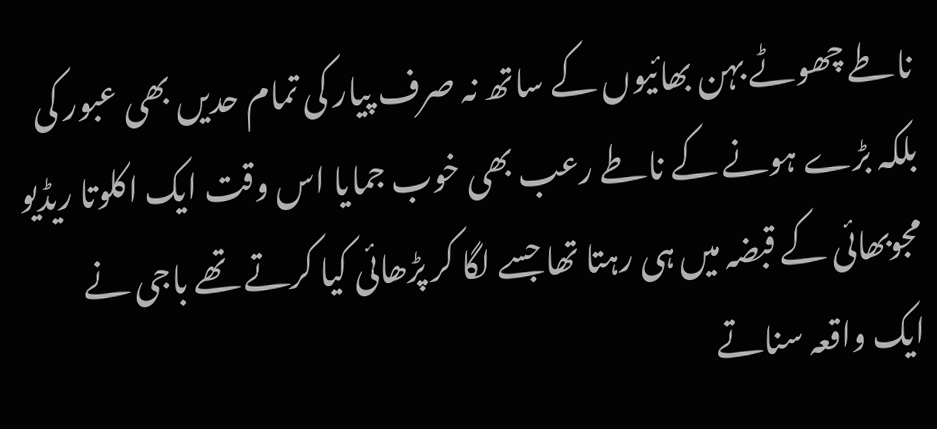ناطے چھوٹے بہن بھائیوں کے ساتھ نہ صرف پیار کی تمام حدیں بھی عبور کی بلکہ بڑے ہونے کے ناطے رعب بھی خوب جمایا اس وقت ایک اکلوتا ریڈیو مجوبھائی کے قبضہ میں ہی رہتا تھا جسے لگا کر پڑھائی کیا کرتے تھے باجی نے ایک واقعہ سناتے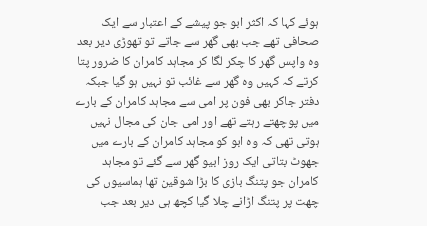ہوئے کہا کہ اکثر ابو جو پیشے کے اعتبار سے ایک صحافی تھے جب بھی گھر سے جاتے تو تھوڑی دیر بعد وہ واپس گھر کا چکر لگا کر مجاہد کامران کا ضرور پتا کرتے کہ کہیں وہ گھر سے غائب تو نہیں ہو گیا جبکہ دفتر جاکر بھی فون پر امی سے مجاہد کامران کے بارے میں پوچھتے رہتے تھے اور امی جان کی مجال نہیں ہوتی تھی کہ وہ ابو کو مجاہد کامران کے بارے میں جھوٹ بتاتی ایک روز ابیو گھر سے گئے تو مجاہد کامران جو پتنگ بازی کا بڑا شوقین تھا ہماسیوں کی چھت پر پتنگ اڑانے چلا گیا کچھ ہی دیر بعد جب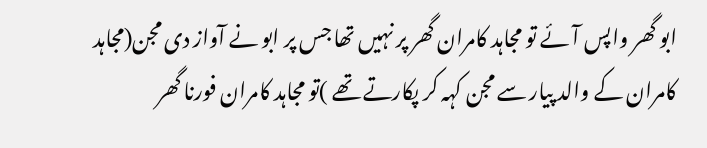ابو گھر واپس آئے تو مجاہد کامران گھر پر نہیں تھا جس پر ابو نے آواز دی مجن(مجاہد کامران کے والد پیار سے مجن کہہ کر پکارتے تھے )تو مجاہد کامران فورنا گھر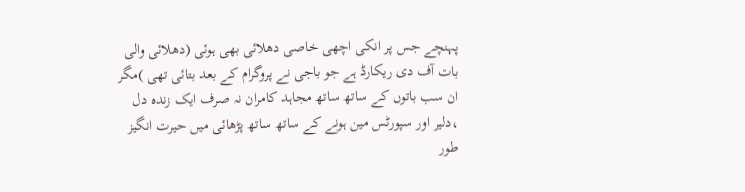پہنچے جس پر انکی اچھی خاصی دھلائی بھی ہوئی (دھلائی والی بات آف دی ریکارڈ ہے جو باجی نے پروگرام کے بعد بتائی تھی )مگر ان سب باتوں کے ساتھ ساتھ مجاہد کامران نہ صرف ایک زندہ دل ،دلیر اور سپورٹس مین ہونے کے ساتھ ساتھ پڑھائی میں حیرت انگیز طور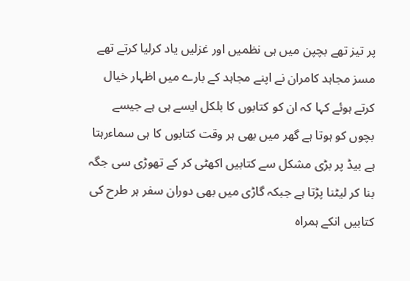پر تیز تھے بچپن میں ہی نظمیں اور غزلیں یاد کرلیا کرتے تھے مسز مجاہد کامران نے اپنے مجاہد کے بارے میں اظہار خیال کرتے ہوئے کہا کہ ان کو کتابوں کا بلکل ایسے ہی ہے جیسے بچوں کو ہوتا ہے گھر میں بھی ہر وقت کتابوں کا ہی سماءرہتا ہے بیڈ پر بڑی مشکل سے کتابیں اکھٹی کر کے تھوڑی سی جگہ بنا کر لیٹنا پڑتا ہے جبکہ گاڑی میں بھی دوران سفر ہر طرح کی کتابیں انکے ہمراہ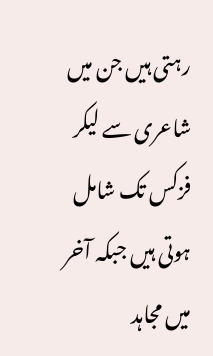رہتی ہیں جن میں شاعری سے لیکر فزکس تک شامل ہوتی ہیں جبکہ آخر میں مجاہد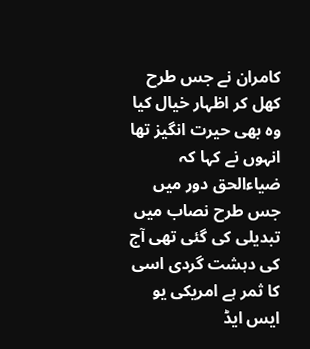کامران نے جس طرح کھل کر اظہار خیال کیا وہ بھی حیرت انگیز تھا انہوں نے کہا کہ ضیاءالحق دور میں جس طرح نصاب میں تبدیلی کی گئی تھی آج کی دہشت گردی اسی کا ثمر ہے امریکی یو ایس ایڈ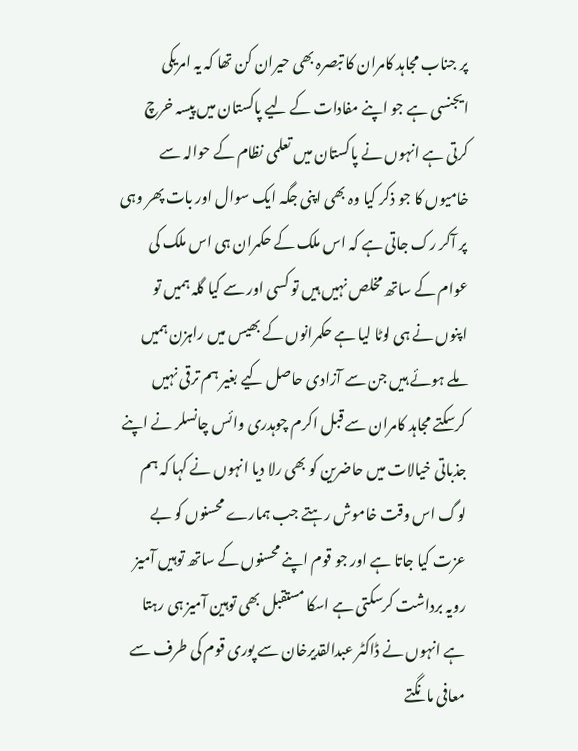پر جناب مجاہد کامران کا تبصرہ بھی حیران کن تھا کہ یہ امریکی ایجنسی ہے جو اپنے مفادات کے لیے پاکستان میں پیسہ خرچ کرتی ہے انہوں نے پاکستان میں تعلمی نظام کے حوالہ سے خامیوں کا جو ذکر کیا وہ بھی اپنی جگہ ایک سوال اور بات پھر وہی پر آکر رک جاتی ہے کہ اس ملک کے حکمران ہی اس ملک کی عوام کے ساتھ مخلص نہیں ہیں تو کسی اور سے کیا گلہ ہمیں تو اپنوں نے ہی لوٹا لیا ہے حکمرانوں کے بھیس میں راہزن ہمیں ملے ہوئے ہیں جن سے آزادی حاصل کیے بغیر ہم ترقی نہیں کرسکتے مجاہد کامران سے قبل اکرم چوہدری وائس چانسلر نے اپنے جذباتی خیالات میں حاضرین کو بھی رلا دیا انہوں نے کہا کہ ہم لوگ اس وقت خاموش رہتے جب ہمارے محسنوں کو بے عزت کیا جاتا ہے اور جو قوم اپنے محسنوں کے ساتھ توہیں آمیز رویہ برداشت کرسکتی ہے اسکا مستقبل بھی توہین آمیز ہی رہتا ہے انہوں نے ڈاکٹر عبدالقدیرخان سے پوری قوم کی طرف سے معافی مانگتے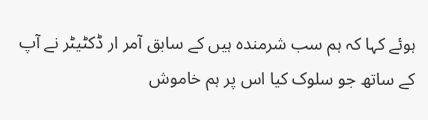ہوئے کہا کہ ہم سب شرمندہ ہیں کے سابق آمر ار ڈکٹیٹر نے آپ کے ساتھ جو سلوک کیا اس پر ہم خاموش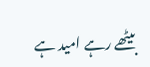بیٹھے رہے امید ہے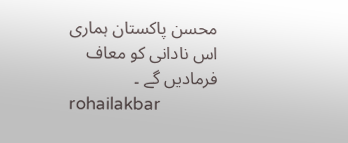محسن پاکستان ہماری اس نادانی کو معاف فرمادیں گے ۔
rohailakbar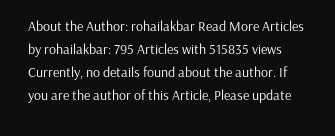About the Author: rohailakbar Read More Articles by rohailakbar: 795 Articles with 515835 views Currently, no details found about the author. If you are the author of this Article, Please update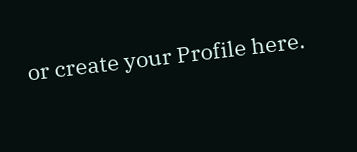or create your Profile here.